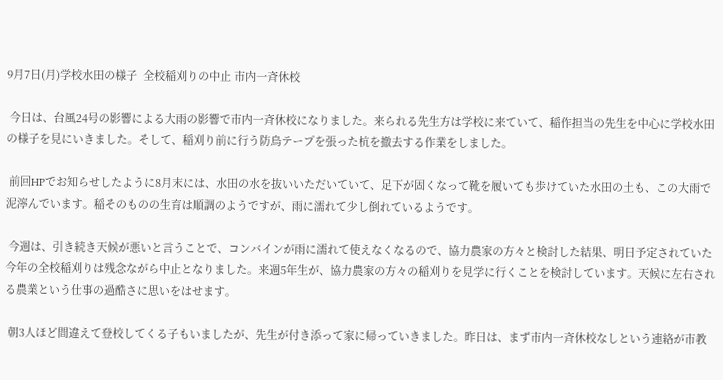9月7日(月)学校水田の様子  全校稲刈りの中止 市内一斉休校

 今日は、台風24号の影響による大雨の影響で市内一斉休校になりました。来られる先生方は学校に来ていて、稲作担当の先生を中心に学校水田の様子を見にいきました。そして、稲刈り前に行う防鳥テープを張った杭を撤去する作業をしました。

 前回HPでお知らせしたように8月末には、水田の水を抜いいただいていて、足下が固くなって靴を履いても歩けていた水田の土も、この大雨で泥濘んでいます。稲そのものの生育は順調のようですが、雨に濡れて少し倒れているようです。

 今週は、引き続き天候が悪いと言うことで、コンバインが雨に濡れて使えなくなるので、協力農家の方々と検討した結果、明日予定されていた今年の全校稲刈りは残念ながら中止となりました。来週5年生が、協力農家の方々の稲刈りを見学に行くことを検討しています。天候に左右される農業という仕事の過酷さに思いをはせます。

 朝3人ほど間違えて登校してくる子もいましたが、先生が付き添って家に帰っていきました。昨日は、まず市内一斉休校なしという連絡が市教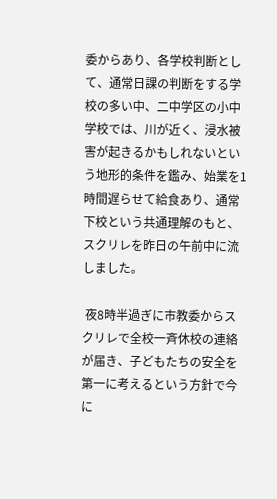委からあり、各学校判断として、通常日課の判断をする学校の多い中、二中学区の小中学校では、川が近く、浸水被害が起きるかもしれないという地形的条件を鑑み、始業を1時間遅らせて給食あり、通常下校という共通理解のもと、スクリレを昨日の午前中に流しました。

 夜8時半過ぎに市教委からスクリレで全校一斉休校の連絡が届き、子どもたちの安全を第一に考えるという方針で今に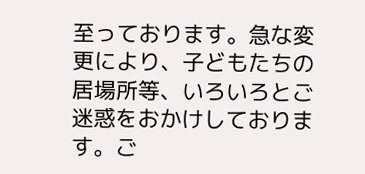至っております。急な変更により、子どもたちの居場所等、いろいろとご迷惑をおかけしております。ご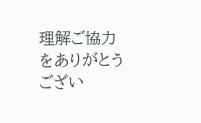理解ご協力をありがとうござい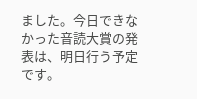ました。今日できなかった音読大賞の発表は、明日行う予定です。